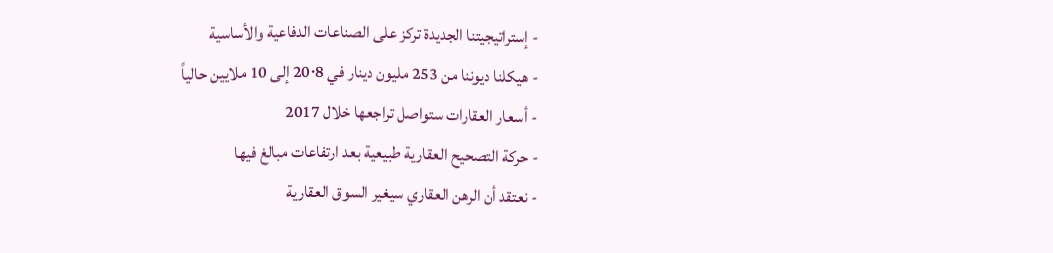- إستراتيجيتنا الجديدة تركز على الصناعات الدفاعية والأساسية
- هيكلنا ديوننا من 253 مليون دينار في 20٠8 إلى 10 ملايين حالياً
- أسعار العقارات ستواصل تراجعها خلال 2017
- حركة التصحيح العقارية طبيعية بعد ارتفاعات مبالغ فيها
- نعتقد أن الرهن العقاري سيغير السوق العقارية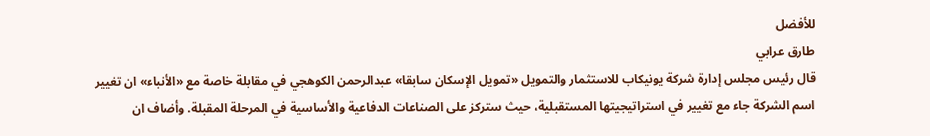للأفضل
طارق عرابي
قال رئيس مجلس إدارة شركة يونيكاب للاستثمار والتمويل «تمويل الإسكان سابقا» عبدالرحمن الكوهجي في مقابلة خاصة مع «الأنباء» ان تغيير اسم الشركة جاء مع تغيير في استراتيجيتها المستقبلية، حيث ستركز على الصناعات الدفاعية والأساسية في المرحلة المقبلة. وأضاف ان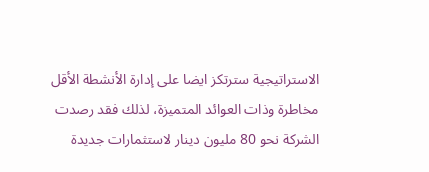الاستراتيجية سترتكز ايضا على إدارة الأنشطة الأقل مخاطرة وذات العوائد المتميزة، لذلك فقد رصدت الشركة نحو 80 مليون دينار لاستثمارات جديدة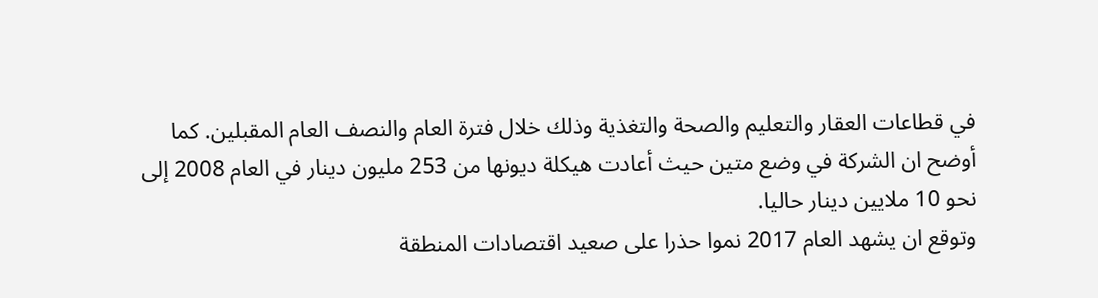في قطاعات العقار والتعليم والصحة والتغذية وذلك خلال فترة العام والنصف العام المقبلين. كما أوضح ان الشركة في وضع متين حيث أعادت هيكلة ديونها من 253 مليون دينار في العام 2008 إلى نحو 10 ملايين دينار حاليا.
وتوقع ان يشهد العام 2017 نموا حذرا على صعيد اقتصادات المنطقة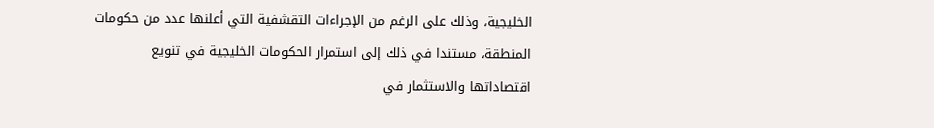الخليجية، وذلك على الرغم من الإجراءات التقشفية التي أعلنها عدد من حكومات المنطقة، مستندا في ذلك إلى استمرار الحكومات الخليجية في تنويع اقتصاداتها والاستثمار في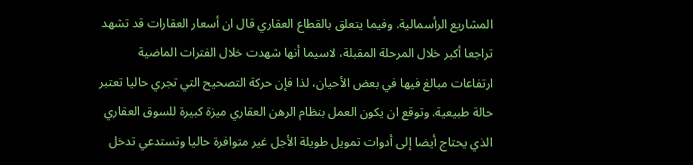المشاريع الرأسمالية. وفيما يتعلق بالقطاع العقاري قال ان أسعار العقارات قد تشهد تراجعا أكبر خلال المرحلة المقبلة، لاسيما أنها شهدت خلال الفترات الماضية ارتفاعات مبالغ فيها في بعض الأحيان، لذا فإن حركة التصحيح التي تجري حاليا تعتبر حالة طبيعية. وتوقع ان يكون العمل بنظام الرهن العقاري ميزة كبيرة للسوق العقاري الذي يحتاج أيضا إلى أدوات تمويل طويلة الأجل غير متوافرة حاليا وتستدعي تدخل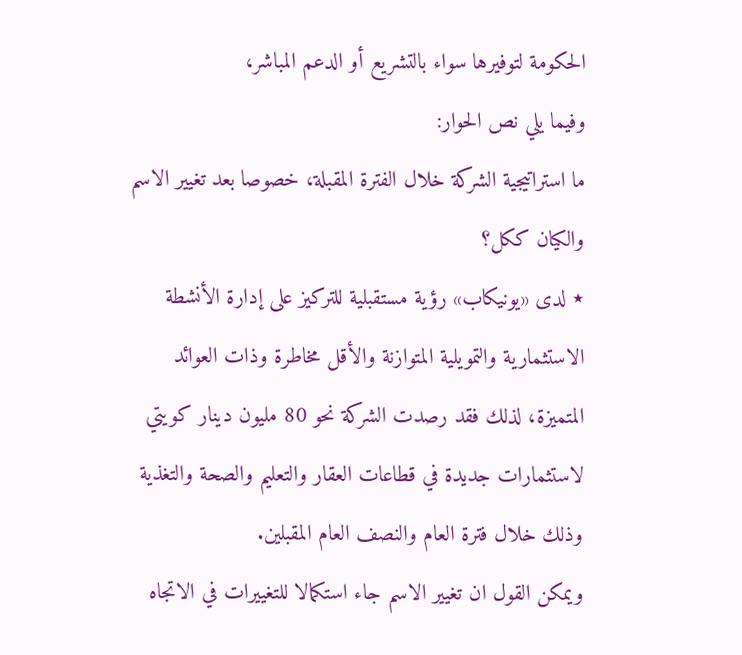الحكومة لتوفيرها سواء بالتشريع أو الدعم المباشر،
وفيما يلي نص الحوار:
ما استراتيجية الشركة خلال الفترة المقبلة، خصوصا بعد تغيير الاسم والكيان ككل؟
٭ لدى «يونيكاب» رؤية مستقبلية للتركيز على إدارة الأنشطة الاستثمارية والتمويلية المتوازنة والأقل مخاطرة وذات العوائد المتميزة، لذلك فقد رصدت الشركة نحو 80 مليون دينار كويتي لاستثمارات جديدة في قطاعات العقار والتعليم والصحة والتغذية وذلك خلال فترة العام والنصف العام المقبلين.
ويمكن القول ان تغيير الاسم جاء استكمالا للتغييرات في الاتجاه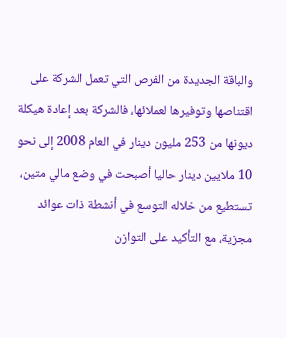والباقة الجديدة من الفرص التي تعمل الشركة على اقتناصها وتوفيرها لعملائها، فالشركة بعد إعادة هيكلة ديونها من 253 مليون دينار في العام 2008 إلى نحو 10 ملايين دينار حاليا أصبحت في وضع مالي متين، تستطيع من خلاله التوسع في أنشطة ذات عوائد مجزية، مع التأكيد على التوازن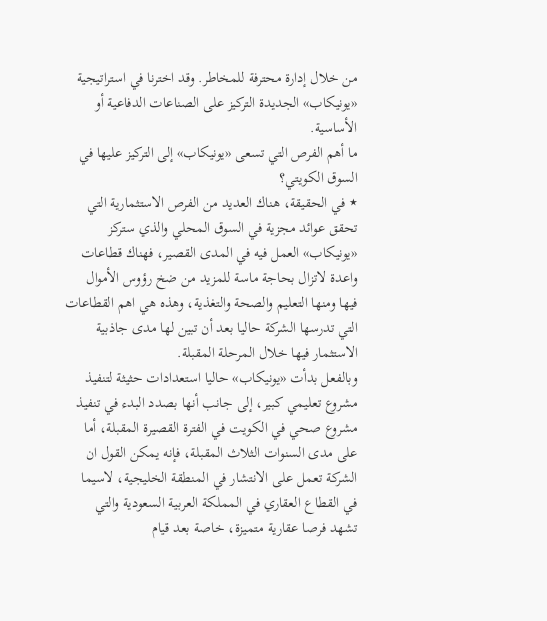من خلال إدارة محترفة للمخاطر. وقد اخترنا في استراتيجية «يونيكاب» الجديدة التركيز على الصناعات الدفاعية أو الأساسية.
ما أهم الفرص التي تسعى «يونيكاب» إلى التركيز عليها في السوق الكويتي؟
٭ في الحقيقة، هناك العديد من الفرص الاستثمارية التي تحقق عوائد مجزية في السوق المحلي والذي ستركز «يونيكاب» العمل فيه في المدى القصير، فهناك قطاعات واعدة لاتزال بحاجة ماسة للمزيد من ضخ رؤوس الأموال فيها ومنها التعليم والصحة والتغذية، وهذه هي اهم القطاعات التي تدرسها الشركة حاليا بعد أن تبين لها مدى جاذبية الاستثمار فيها خلال المرحلة المقبلة.
وبالفعل بدأت «يونيكاب» حاليا استعدادات حثيثة لتنفيذ مشروع تعليمي كبير، إلى جانب أنها بصدد البدء في تنفيذ مشروع صحي في الكويت في الفترة القصيرة المقبلة، أما على مدى السنوات الثلاث المقبلة، فإنه يمكن القول ان الشركة تعمل على الانتشار في المنطقة الخليجية، لاسيما في القطاع العقاري في المملكة العربية السعودية والتي تشهد فرصا عقارية متميزة، خاصة بعد قيام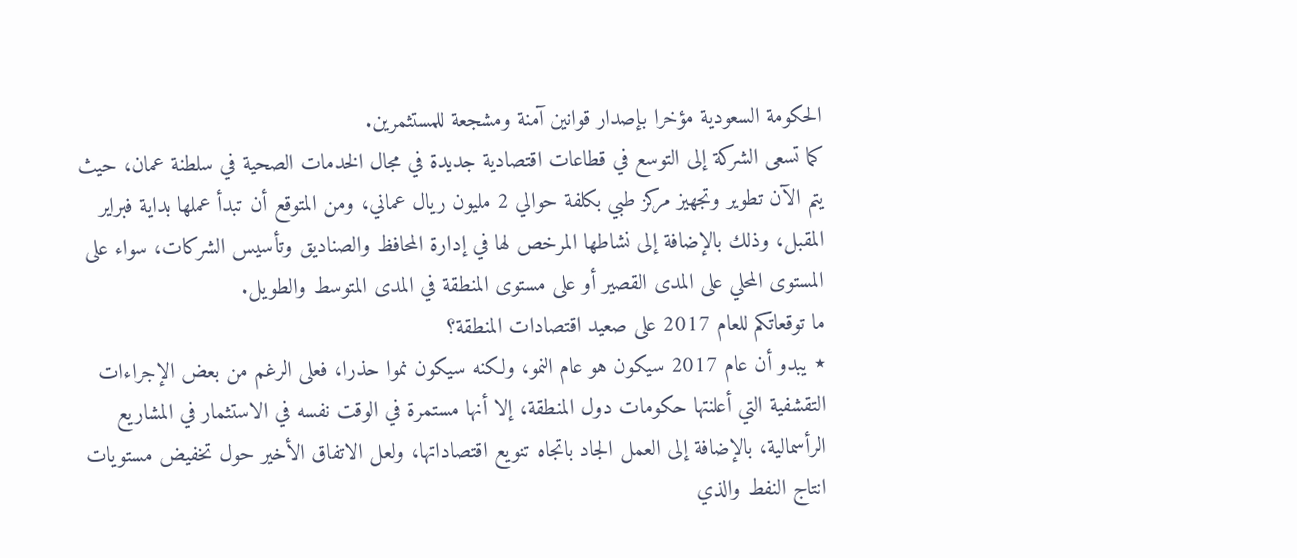الحكومة السعودية مؤخرا بإصدار قوانين آمنة ومشجعة للمستثمرين.
كما تسعى الشركة إلى التوسع في قطاعات اقتصادية جديدة في مجال الخدمات الصحية في سلطنة عمان، حيث يتم الآن تطوير وتجهيز مركز طبي بكلفة حوالي 2 مليون ريال عماني، ومن المتوقع أن تبدأ عملها بداية فبراير المقبل، وذلك بالإضافة إلى نشاطها المرخص لها في إدارة المحافظ والصناديق وتأسيس الشركات، سواء على المستوى المحلي على المدى القصير أو على مستوى المنطقة في المدى المتوسط والطويل.
ما توقعاتكم للعام 2017 على صعيد اقتصادات المنطقة؟
٭ يبدو أن عام 2017 سيكون هو عام النمو، ولكنه سيكون نموا حذرا، فعلى الرغم من بعض الإجراءات التقشفية التي أعلنتها حكومات دول المنطقة، إلا أنها مستمرة في الوقت نفسه في الاستثمار في المشاريع الرأسمالية، بالإضافة إلى العمل الجاد باتجاه تنويع اقتصاداتها، ولعل الاتفاق الأخير حول تخفيض مستويات انتاج النفط والذي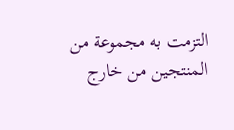التزمت به مجموعة من المنتجين من خارج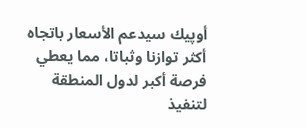أوپيك سيدعم الأسعار باتجاه أكثر توازنا وثباتا، مما يعطي فرصة أكبر لدول المنطقة لتنفيذ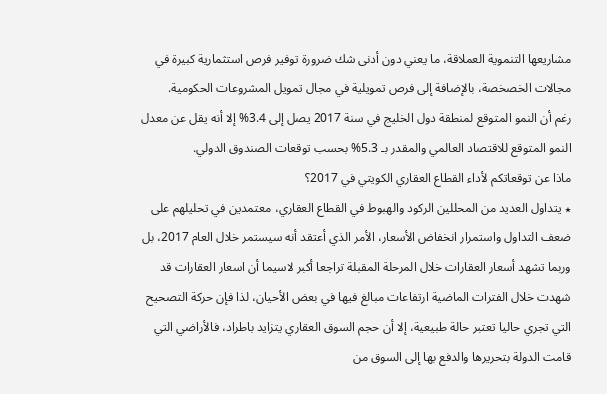مشاريعها التنموية العملاقة، ما يعني دون أدنى شك ضرورة توفير فرص استثمارية كبيرة في مجالات الخصخصة، بالإضافة إلى فرص تمويلية في مجال تمويل المشروعات الحكومية.
رغم أن النمو المتوقع لمنطقة دول الخليج في سنة 2017 يصل إلى 3.4% إلا أنه يقل عن معدل النمو المتوقع للاقتصاد العالمي والمقدر بـ 5.3% بحسب توقعات الصندوق الدولي.
ماذا عن توقعاتكم لأداء القطاع العقاري الكويتي في 2017؟
٭ يتداول العديد من المحللين الركود والهبوط في القطاع العقاري، معتمدين في تحليلهم على ضعف التداول واستمرار انخفاض الأسعار، الأمر الذي أعتقد أنه سيستمر خلال العام 2017، بل وربما تشهد أسعار العقارات خلال المرحلة المقبلة تراجعا أكبر لاسيما أن اسعار العقارات قد شهدت خلال الفترات الماضية ارتفاعات مبالغ فيها في بعض الأحيان، لذا فإن حركة التصحيح التي تجري حاليا تعتبر حالة طبيعية، إلا أن حجم السوق العقاري يتزايد باطراد، فالأراضي التي قامت الدولة بتحريرها والدفع بها إلى السوق من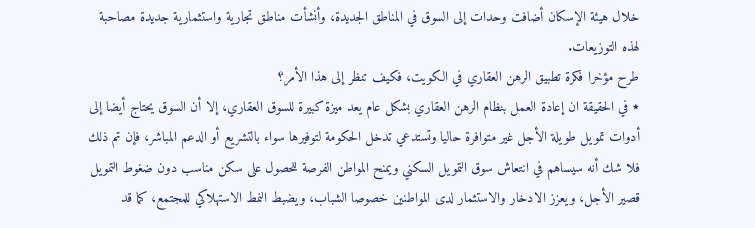خلال هيئة الإسكان أضافت وحدات إلى السوق في المناطق الجديدة، وأنشأت مناطق تجارية واستثمارية جديدة مصاحبة لهذه التوزيعات.
طرح مؤخرا فكرة تطبيق الرهن العقاري في الكويت، فكيف تنظر إلى هذا الأمر؟
٭ في الحقيقة ان إعادة العمل بنظام الرهن العقاري بشكل عام يعد ميزة كبيرة للسوق العقاري، إلا أن السوق يحتاج أيضا إلى أدوات تمويل طويلة الأجل غير متوافرة حاليا وتستدعي تدخل الحكومة لتوفيرها سواء بالتشريع أو الدعم المباشر، فإن تم ذلك فلا شك أنه سيساهم في انتعاش سوق التمويل السكني ويمنح المواطن الفرصة للحصول على سكن مناسب دون ضغوط التمويل قصير الأجل، ويعزز الادخار والاستثمار لدى المواطنين خصوصا الشباب، ويضبط النمط الاستهلاكي للمجتمع، كما قد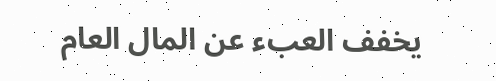يخفف العبء عن المال العام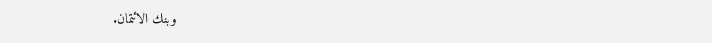وبنك الائتمان.